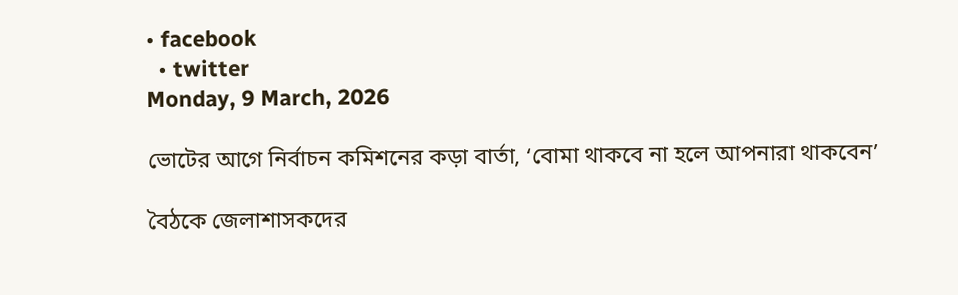• facebook
  • twitter
Monday, 9 March, 2026

ভোটের আগে নির্বাচন কমিশনের কড়া বার্তা, ‘বোমা থাকবে না হলে আপনারা থাকবেন’

বৈঠকে জেলাশাসকদের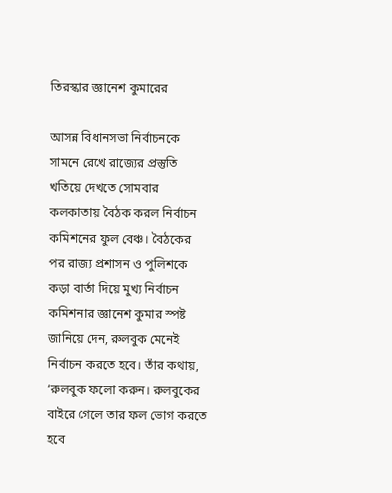তিরস্কার জ্ঞানেশ কুমারের

আসন্ন বিধানসভা নির্বাচনকে সামনে রেখে রাজ্যের প্রস্তুতি খতিয়ে দেখতে সোমবার কলকাতায় বৈঠক করল নির্বাচন কমিশনের ফুল বেঞ্চ। বৈঠকের পর রাজ্য প্রশাসন ও পুলিশকে কড়া বার্তা দিয়ে মুখ্য নির্বাচন কমিশনার জ্ঞানেশ কুমার স্পষ্ট জানিয়ে দেন, রুলবুক মেনেই নির্বাচন করতে হবে। তাঁর কথায়, ‘রুলবুক ফলো করুন। রুলবুকের বাইরে গেলে তার ফল ভোগ করতে হবে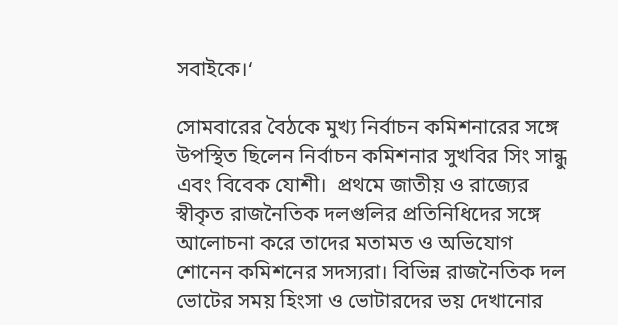সবাইকে।‘

সোমবারের বৈঠকে মুখ্য নির্বাচন কমিশনারের সঙ্গে উপস্থিত ছিলেন নির্বাচন কমিশনার সুখবির সিং সান্ধু এবং বিবেক যোশী।  প্রথমে জাতীয় ও রাজ্যের স্বীকৃত রাজনৈতিক দলগুলির প্রতিনিধিদের সঙ্গে আলোচনা করে তাদের মতামত ও অভিযোগ শোনেন কমিশনের সদস্যরা। বিভিন্ন রাজনৈতিক দল ভোটের সময় হিংসা ও ভোটারদের ভয় দেখানোর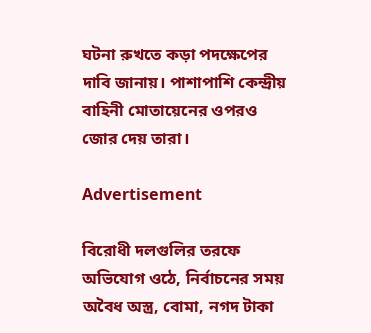ঘটনা রুখতে কড়া পদক্ষেপের দাবি জানায়। পাশাপাশি কেন্দ্রীয় বাহিনী মোতায়েনের ওপরও জোর দেয় তারা।

Advertisement

বিরোধী দলগুলির তরফে অভিযোগ ওঠে, নির্বাচনের সময় অবৈধ অস্ত্র, বোমা, নগদ টাকা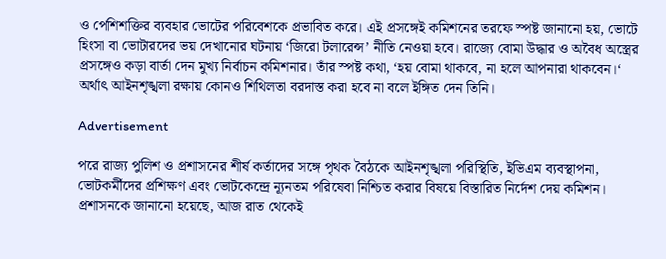ও পেশিশক্তির ব্যবহার ভোটের পরিবেশকে প্রভাবিত করে। এই প্রসঙ্গেই কমিশনের তরফে স্পষ্ট জানানো হয়, ভোটে হিংসা বা ভোটারদের ভয় দেখানোর ঘটনায় ‘জিরো টলারেন্স’ নীতি নেওয়া হবে। রাজ্যে বোমা উদ্ধার ও অবৈধ অস্ত্রের প্রসঙ্গেও কড়া বার্তা দেন মুখ্য নির্বাচন কমিশনার। তাঁর স্পষ্ট কথা, ‘হয় বোমা থাকবে, না হলে আপনারা থাকবেন।‘ অর্থাৎ আইনশৃঙ্খলা রক্ষায় কোনও শিথিলতা বরদাস্ত করা হবে না বলে ইঙ্গিত দেন তিনি।

Advertisement

পরে রাজ্য পুলিশ ও প্রশাসনের শীর্ষ কর্তাদের সঙ্গে পৃথক বৈঠকে আইনশৃঙ্খলা পরিস্থিতি, ইভিএম ব্যবস্থাপনা, ভোটকর্মীদের প্রশিক্ষণ এবং ভোটকেন্দ্রে ন্যূনতম পরিষেবা নিশ্চিত করার বিষয়ে বিস্তারিত নির্দেশ দেয় কমিশন। প্রশাসনকে জানানো হয়েছে, আজ রাত থেকেই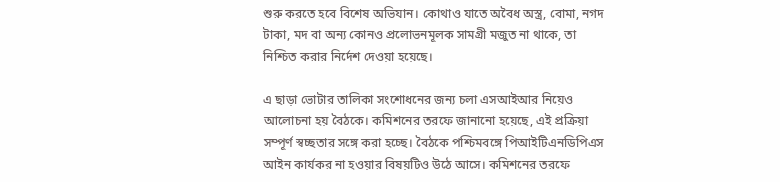শুরু করতে হবে বিশেষ অভিযান। কোথাও যাতে অবৈধ অস্ত্র, বোমা, নগদ টাকা, মদ বা অন্য কোনও প্রলোভনমূলক সামগ্রী মজুত না থাকে, তা নিশ্চিত করার নির্দেশ দেওয়া হয়েছে।

এ ছাড়া ভোটার তালিকা সংশোধনের জন্য চলা এসআইআর নিয়েও আলোচনা হয় বৈঠকে। কমিশনের তরফে জানানো হয়েছে, এই প্রক্রিয়া সম্পূর্ণ স্বচ্ছতার সঙ্গে করা হচ্ছে। বৈঠকে পশ্চিমবঙ্গে পিআইটিএনডিপিএস আইন কার্যকর না হওয়ার বিষয়টিও উঠে আসে। কমিশনের তরফে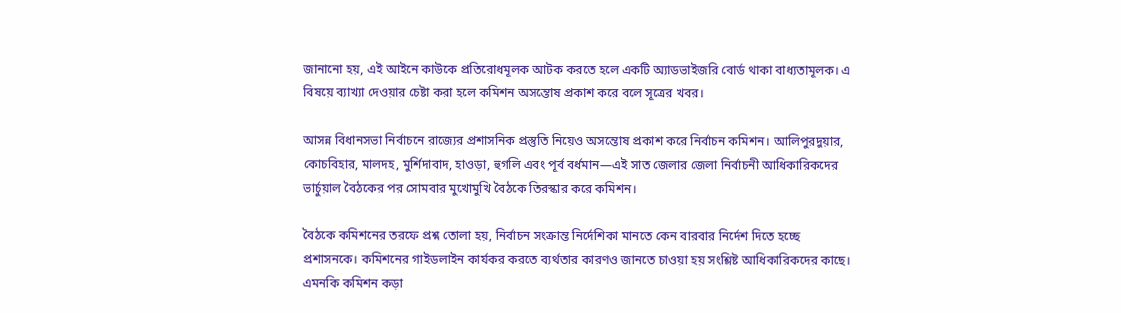জানানো হয়, এই আইনে কাউকে প্রতিরোধমূলক আটক করতে হলে একটি অ্যাডভাইজরি বোর্ড থাকা বাধ্যতামূলক। এ বিষয়ে ব্যাখ্যা দেওয়ার চেষ্টা করা হলে কমিশন অসন্তোষ প্রকাশ করে বলে সূত্রের খবর।

আসন্ন বিধানসভা নির্বাচনে রাজ্যের প্রশাসনিক প্রস্তুতি নিয়েও অসন্তোষ প্রকাশ করে নির্বাচন কমিশন। আলিপুরদুয়ার, কোচবিহার, মালদহ, মুর্শিদাবাদ, হাওড়া, হুগলি এবং পূর্ব বর্ধমান—এই সাত জেলার জেলা নির্বাচনী আধিকারিকদের ভার্চুয়াল বৈঠকের পর সোমবার মুখোমুখি বৈঠকে তিরস্কার করে কমিশন।

বৈঠকে কমিশনের তরফে প্রশ্ন তোলা হয়, নির্বাচন সংক্রান্ত নির্দেশিকা মানতে কেন বারবার নির্দেশ দিতে হচ্ছে প্রশাসনকে। কমিশনের গাইডলাইন কার্যকর করতে ব্যর্থতার কারণও জানতে চাওয়া হয় সংশ্লিষ্ট আধিকারিকদের কাছে। এমনকি কমিশন কড়া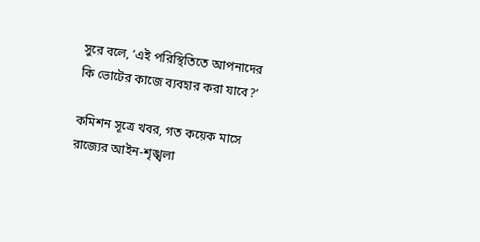সুরে বলে, ‘এই পরিস্থিতিতে আপনাদের কি ভোটের কাজে ব্যবহার করা যাবে?’

কমিশন সূত্রে খবর, গত কয়েক মাসে রাজ্যের আইন-শৃঙ্খলা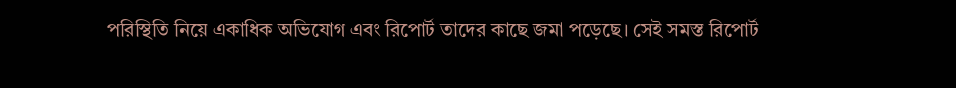পরিস্থিতি নিয়ে একাধিক অভিযোগ এবং রিপোর্ট তাদের কাছে জমা পড়েছে। সেই সমস্ত রিপোর্ট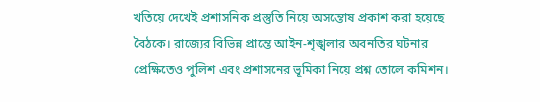খতিয়ে দেখেই প্রশাসনিক প্রস্তুতি নিয়ে অসন্তোষ প্রকাশ করা হয়েছে বৈঠকে। রাজ্যের বিভিন্ন প্রান্তে আইন-শৃঙ্খলার অবনতির ঘটনার প্রেক্ষিতেও পুলিশ এবং প্রশাসনের ভূমিকা নিয়ে প্রশ্ন তোলে কমিশন।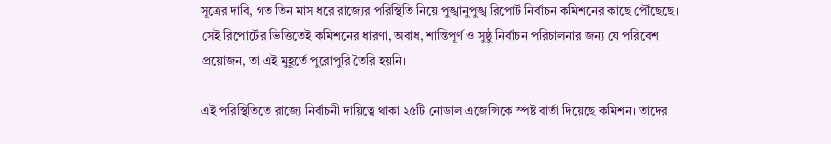সূত্রের দাবি, গত তিন মাস ধরে রাজ্যের পরিস্থিতি নিয়ে পুঙ্খানুপুঙ্খ রিপোর্ট নির্বাচন কমিশনের কাছে পৌঁছেছে। সেই রিপোর্টের ভিত্তিতেই কমিশনের ধারণা, অবাধ, শান্তিপূর্ণ ও সুষ্ঠু নির্বাচন পরিচালনার জন্য যে পরিবেশ প্রয়োজন, তা এই মুহূর্তে পুরোপুরি তৈরি হয়নি।

এই পরিস্থিতিতে রাজ্যে নির্বাচনী দায়িত্বে থাকা ২৫টি নোডাল এজেন্সিকে স্পষ্ট বার্তা দিয়েছে কমিশন। তাদের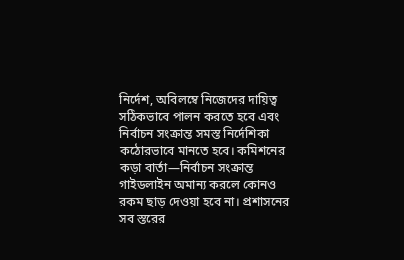নির্দেশ, অবিলম্বে নিজেদের দায়িত্ব সঠিকভাবে পালন করতে হবে এবং নির্বাচন সংক্রান্ত সমস্ত নির্দেশিকা কঠোরভাবে মানতে হবে। কমিশনের কড়া বার্তা—নির্বাচন সংক্রান্ত গাইডলাইন অমান্য করলে কোনও রকম ছাড় দেওয়া হবে না। প্রশাসনের সব স্তরের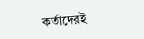কর্তাদেরই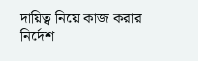দায়িত্ব নিয়ে কাজ করার নির্দেশ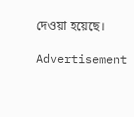দেওয়া হয়েছে।

Advertisement